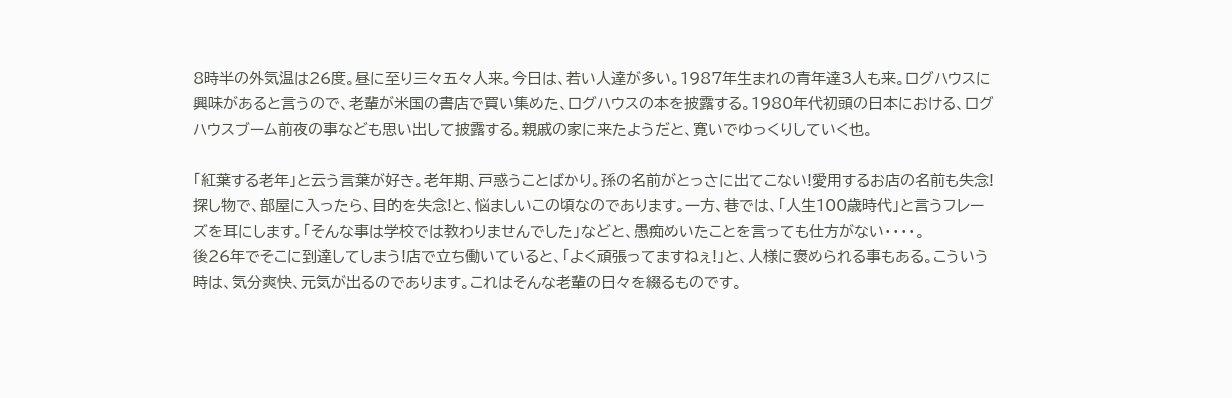8時半の外気温は26度。昼に至り三々五々人来。今日は、若い人達が多い。1987年生まれの青年達3人も来。ログハウスに興味があると言うので、老輩が米国の書店で買い集めた、ログハウスの本を披露する。1980年代初頭の日本における、ログハウスブーム前夜の事なども思い出して披露する。親戚の家に来たようだと、寛いでゆっくりしていく也。

「紅葉する老年」と云う言葉が好き。老年期、戸惑うことばかり。孫の名前がとっさに出てこない!愛用するお店の名前も失念!探し物で、部屋に入ったら、目的を失念!と、悩ましいこの頃なのであります。一方、巷では、「人生100歳時代」と言うフレーズを耳にします。「そんな事は学校では教わりませんでした」などと、愚痴めいたことを言っても仕方がない・・・・。
後26年でそこに到達してしまう!店で立ち働いていると、「よく頑張ってますねぇ!」と、人様に褒められる事もある。こういう時は、気分爽快、元気が出るのであります。これはそんな老輩の日々を綴るものです。